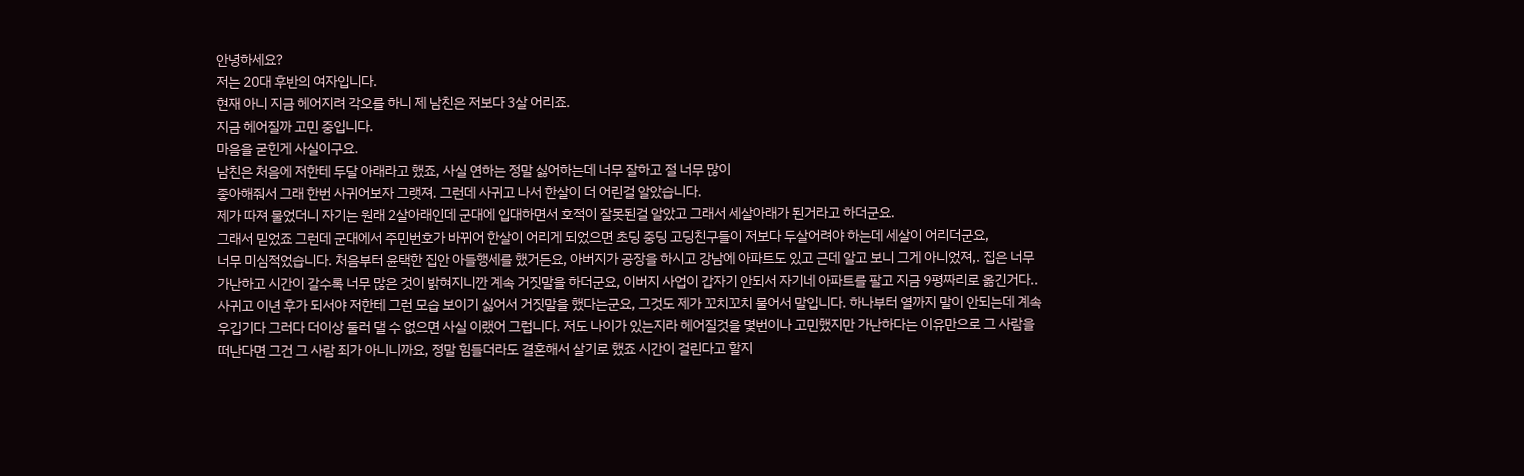안녕하세요?
저는 20대 후반의 여자입니다.
현재 아니 지금 헤어지려 각오를 하니 제 남친은 저보다 3살 어리죠.
지금 헤어질까 고민 중입니다.
마음을 굳힌게 사실이구요.
남친은 처음에 저한테 두달 아래라고 했죠, 사실 연하는 정말 싫어하는데 너무 잘하고 절 너무 많이
좋아해줘서 그래 한번 사귀어보자 그랫져. 그런데 사귀고 나서 한살이 더 어린걸 알았습니다.
제가 따져 물었더니 자기는 원래 2살아래인데 군대에 입대하면서 호적이 잘못된걸 알았고 그래서 세살아래가 된거라고 하더군요.
그래서 믿었죠 그런데 군대에서 주민번호가 바뀌어 한살이 어리게 되었으면 초딩 중딩 고딩친구들이 저보다 두살어려야 하는데 세살이 어리더군요,
너무 미심적었습니다. 처음부터 윤택한 집안 아들행세를 했거든요, 아버지가 공장을 하시고 강남에 아파트도 있고 근데 알고 보니 그게 아니었져,. 집은 너무 가난하고 시간이 갈수록 너무 많은 것이 밝혀지니깐 계속 거짓말을 하더군요, 이버지 사업이 갑자기 안되서 자기네 아파트를 팔고 지금 9평짜리로 옮긴거다.. 사귀고 이년 후가 되서야 저한테 그런 모습 보이기 싫어서 거짓말을 했다는군요, 그것도 제가 꼬치꼬치 물어서 말입니다. 하나부터 열까지 말이 안되는데 계속 우깁기다 그러다 더이상 둘러 댈 수 없으면 사실 이랬어 그럽니다. 저도 나이가 있는지라 헤어질것을 몇번이나 고민했지만 가난하다는 이유만으로 그 사람을 떠난다면 그건 그 사람 죄가 아니니까요, 정말 힘들더라도 결혼해서 살기로 했죠 시간이 걸린다고 할지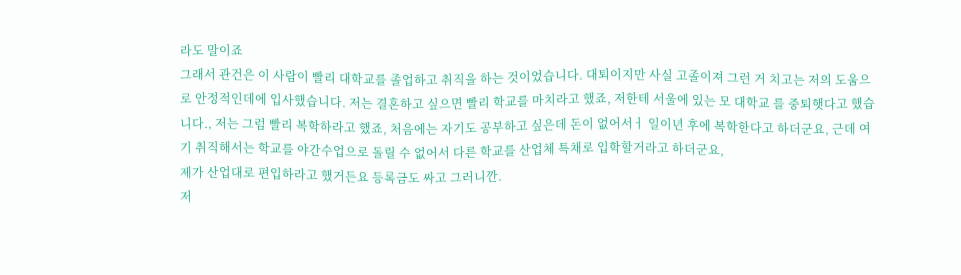라도 말이죠
그래서 관건은 이 사람이 빨리 대학교를 졸업하고 취직을 하는 것이었습니다. 대퇴이지만 사실 고졸이져 그런 거 치고는 저의 도움으로 안정적인데에 입사했습니다. 저는 결혼하고 싶으면 빨리 학교를 마치라고 했죠, 저한테 서울에 있는 모 대학교 를 중퇴햇다고 했습니다., 저는 그럼 빨리 복학하라고 했죠, 처음에는 자기도 공부하고 싶은데 돈이 없어서ㅓ 일이년 후에 복학한다고 하더군요, 근데 여기 취직해서는 학교를 야간수업으로 돌릴 수 없어서 다른 학교를 산업체 특채로 입학할거라고 하더군요,
제가 산업대로 편입하라고 했거든요 등록금도 싸고 그러니깐.
저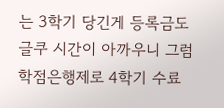는 3학기 당긴게 등록금도 글쿠 시간이 아까우니 그럼 학점은행제로 4학기 수료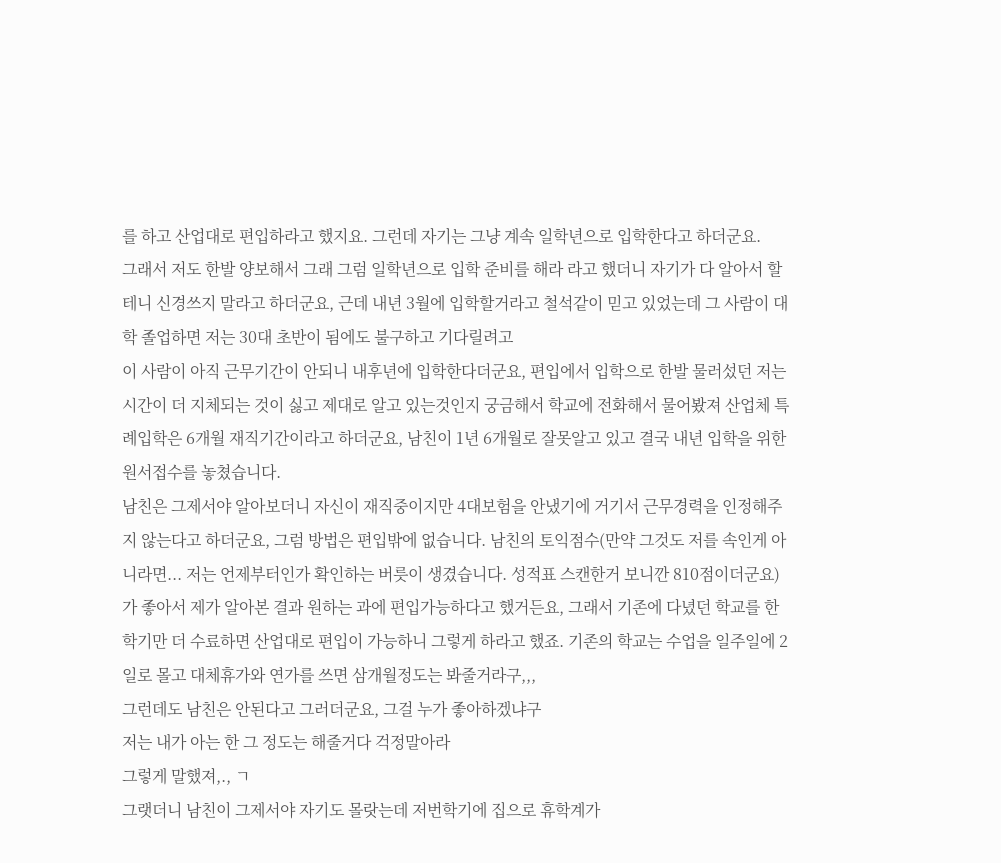를 하고 산업대로 편입하라고 했지요. 그런데 자기는 그냥 계속 일학년으로 입학한다고 하더군요.
그래서 저도 한발 양보해서 그래 그럼 일학년으로 입학 준비를 해라 라고 했더니 자기가 다 알아서 할 테니 신경쓰지 말라고 하더군요, 근데 내년 3월에 입학할거라고 철석같이 믿고 있었는데 그 사람이 대학 졸업하면 저는 30대 초반이 됨에도 불구하고 기다릴려고
이 사람이 아직 근무기간이 안되니 내후년에 입학한다더군요, 편입에서 입학으로 한발 물러섰던 저는 시간이 더 지체되는 것이 싫고 제대로 알고 있는것인지 궁금해서 학교에 전화해서 물어봤져 산업체 특례입학은 6개월 재직기간이라고 하더군요, 남친이 1년 6개월로 잘못알고 있고 결국 내년 입학을 위한 원서접수를 놓쳤습니다.
남친은 그제서야 알아보더니 자신이 재직중이지만 4대보험을 안냈기에 거기서 근무경력을 인정해주지 않는다고 하더군요, 그럼 방법은 편입밖에 없습니다. 남친의 토익점수(만약 그것도 저를 속인게 아니라면... 저는 언제부터인가 확인하는 버릇이 생겼습니다. 성적표 스캔한거 보니깐 810점이더군요)가 좋아서 제가 알아본 결과 원하는 과에 편입가능하다고 했거든요, 그래서 기존에 다녔던 학교를 한학기만 더 수료하면 산업대로 편입이 가능하니 그렇게 하라고 했죠. 기존의 학교는 수업을 일주일에 2일로 몰고 대체휴가와 연가를 쓰면 삼개월정도는 봐줄거라구,,,
그런데도 남친은 안된다고 그러더군요, 그걸 누가 좋아하겠냐구
저는 내가 아는 한 그 정도는 해줄거다 걱정말아라
그렇게 말했져,., ㄱ
그랫더니 남친이 그제서야 자기도 몰랏는데 저번학기에 집으로 휴학계가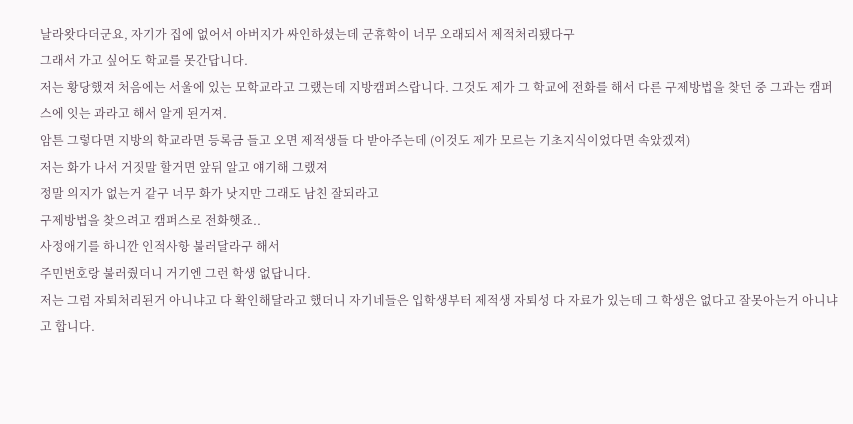날라왓다더군요, 자기가 집에 없어서 아버지가 싸인하셨는데 군휴학이 너무 오래되서 제적처리됐다구
그래서 가고 싶어도 학교를 못간답니다.
저는 황당했져 처음에는 서울에 있는 모학교라고 그랬는데 지방캠퍼스랍니다. 그것도 제가 그 학교에 전화를 해서 다른 구제방법을 찾던 중 그과는 캠퍼스에 잇는 과라고 해서 알게 된거져.
암튼 그렇다면 지방의 학교라면 등록금 들고 오면 제적생들 다 받아주는데 (이것도 제가 모르는 기초지식이었다면 속았겠져)
저는 화가 나서 거짓말 할거면 앞뒤 알고 얘기해 그랬져
정말 의지가 없는거 같구 너무 화가 낫지만 그래도 남친 잘되라고
구제방법을 찾으려고 캠퍼스로 전화햇죠..
사정애기를 하니깐 인적사항 불러달라구 해서
주민번호랑 불러줬더니 거기엔 그런 학생 없답니다.
저는 그럼 자퇴처리된거 아니냐고 다 확인해달라고 했더니 자기네들은 입학생부터 제적생 자퇴성 다 자료가 있는데 그 학생은 없다고 잘못아는거 아니냐고 합니다.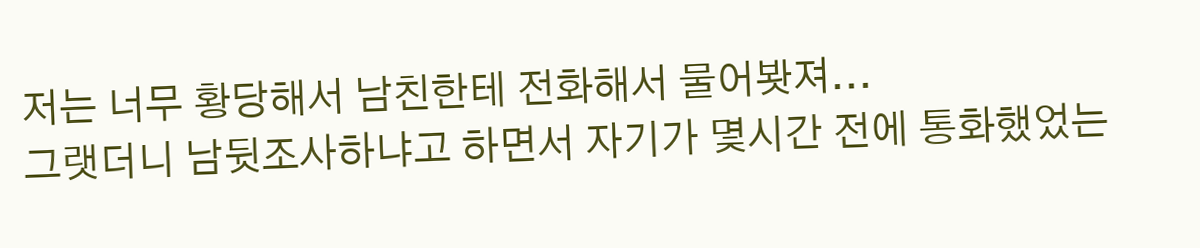저는 너무 황당해서 남친한테 전화해서 물어봣져...
그랫더니 남뒷조사하냐고 하면서 자기가 몇시간 전에 통화했었는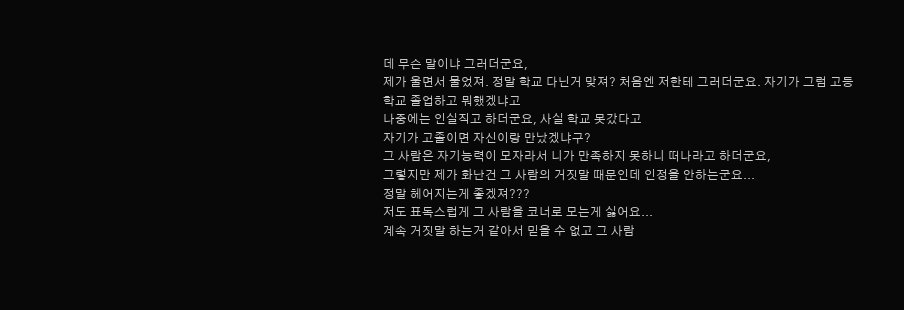데 무슨 말이냐 그러더군요,
제가 울면서 물었져. 정말 학교 다닌거 맞져? 처음엔 저한테 그러더군요. 자기가 그럼 고등학교 졸업하고 뭐했겠냐고
나중에는 인실직고 하더군요, 사실 학교 못갔다고
자기가 고졸이면 자신이랑 만났겠냐구?
그 사람은 자기능력이 모자라서 니가 만족하지 못하니 떠나라고 하더군요,
그렇지만 제가 화난건 그 사람의 거짓말 때문인데 인정을 안하는군요...
정말 헤어지는게 좋겠져???
저도 표독스럽게 그 사람을 코너로 모는게 싫어요...
계속 거짓말 하는거 같아서 믿을 수 없고 그 사람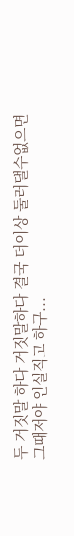두 거짓말 하다 거짓말하다 결국 더이상 둘러댈수없으면 그때저야 인실직고 하구...